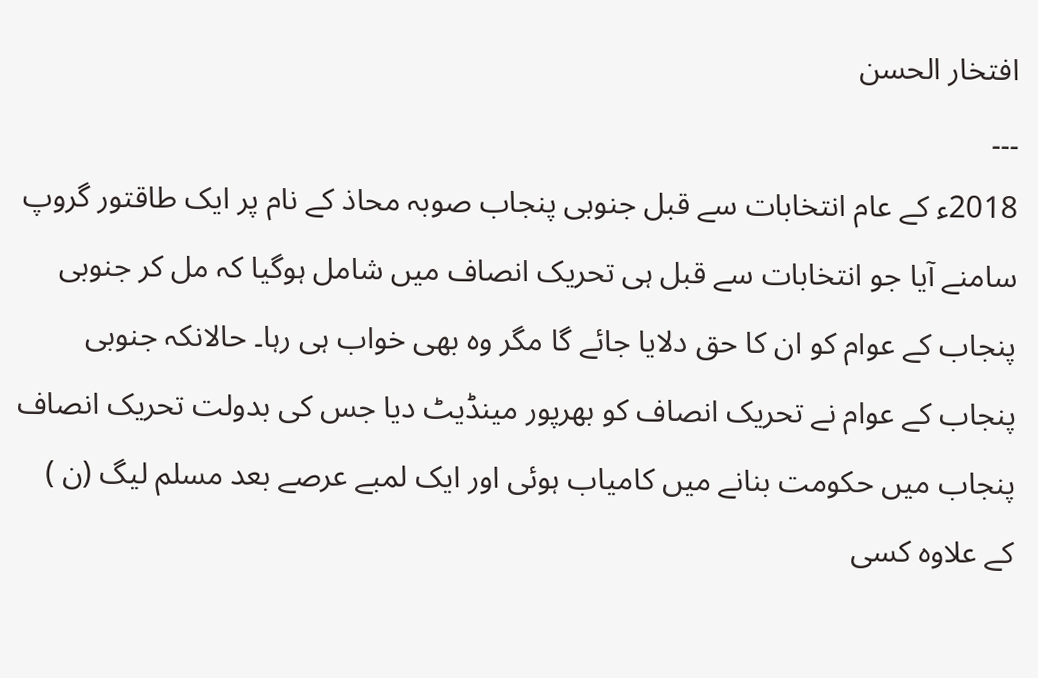افتخار الحسن
۔۔۔
2018ء کے عام انتخابات سے قبل جنوبی پنجاب صوبہ محاذ کے نام پر ایک طاقتور گروپ سامنے آیا جو انتخابات سے قبل ہی تحریک انصاف میں شامل ہوگیا کہ مل کر جنوبی پنجاب کے عوام کو ان کا حق دلایا جائے گا مگر وہ بھی خواب ہی رہا۔ حالانکہ جنوبی پنجاب کے عوام نے تحریک انصاف کو بھرپور مینڈیٹ دیا جس کی بدولت تحریک انصاف پنجاب میں حکومت بنانے میں کامیاب ہوئی اور ایک لمبے عرصے بعد مسلم لیگ (ن ) کے علاوہ کسی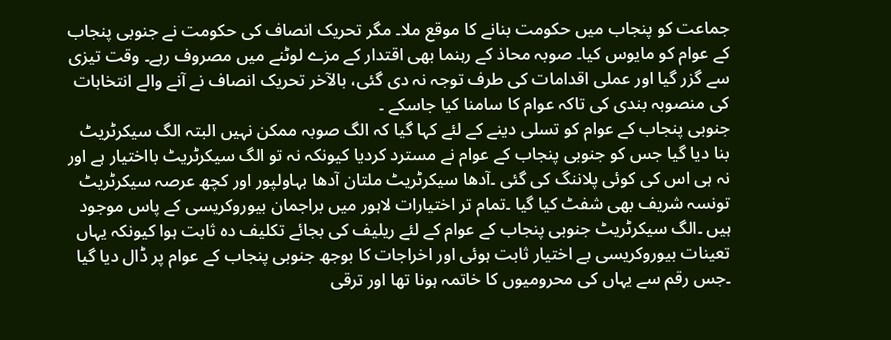جماعت کو پنجاب میں حکومت بنانے کا موقع ملا۔ مگر تحریک انصاف کی حکومت نے جنوبی پنجاب کے عوام کو مایوس کیا۔ صوبہ محاذ کے رہنما بھی اقتدار کے مزے لوٹنے میں مصروف رہے۔ وقت تیزی سے گزر گیا اور عملی اقدامات کی طرف توجہ نہ دی گئی، بالآخر تحریک انصاف نے آنے والے انتخابات کی منصوبہ بندی کی تاکہ عوام کا سامنا کیا جاسکے ۔
جنوبی پنجاب کے عوام کو تسلی دینے کے لئے کہا گیا کہ الگ صوبہ ممکن نہیں البتہ الگ سیکرٹریٹ بنا دیا گیا جس کو جنوبی پنجاب کے عوام نے مسترد کردیا کیونکہ نہ تو الگ سیکرٹریٹ بااختیار ہے اور نہ ہی اس کی کوئی پلاننگ کی گئی ۔آدھا سیکرٹریٹ ملتان آدھا بہاولپور اور کچھ عرصہ سیکرٹریٹ تونسہ شریف بھی شفٹ کیا گیا ۔تمام تر اختیارات لاہور میں براجمان بیوروکریسی کے پاس موجود ہیں ۔الگ سیکرٹریٹ جنوبی پنجاب کے عوام کے لئے ریلیف کی بجائے تکلیف دہ ثابت ہوا کیونکہ یہاں تعینات بیوروکریسی بے اختیار ثابت ہوئی اور اخراجات کا بوجھ جنوبی پنجاب کے عوام پر ڈال دیا گیا ۔جس رقم سے یہاں کی محرومیوں کا خاتمہ ہونا تھا اور ترقی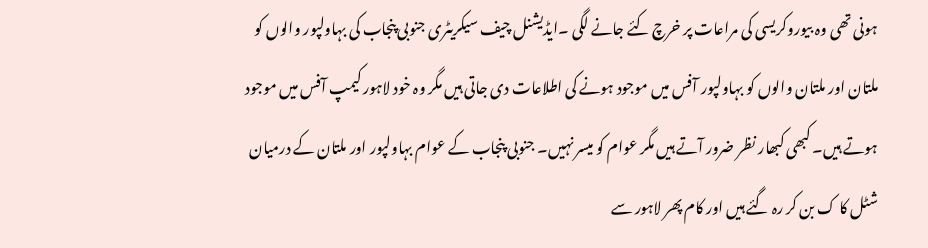ہونی تھی وہ بیوروکریسی کی مراعات پر خرچ کئے جانے لگی ۔ایڈیشنل چیف سیکریٹری جنوبی پنجاب کی بہاولپور والوں کو ملتان اور ملتان والوں کو بہاولپور آفس میں موجود ہونے کی اطلاعات دی جاتی ہیں مگر وہ خود لاہور کیمپ آفس میں موجود ہوتے ہیں۔ کبھی کبھار نظر ضرور آتے ہیں مگر عوام کو میسر نہیں۔ جنوبی پنجاب کے عوام بہاولپور اور ملتان کے درمیان شٹل کا ک بن کر رہ گئے ہیں اور کام پھر لاہور سے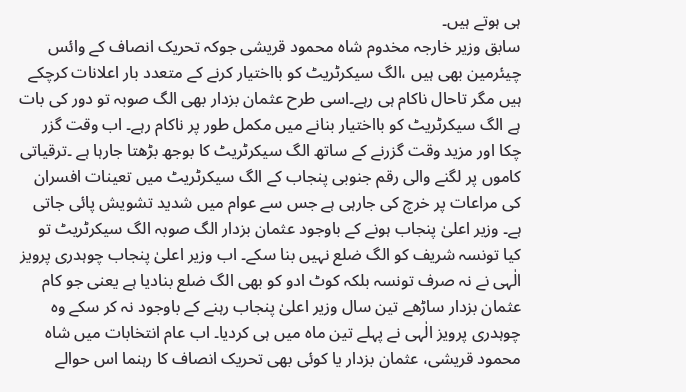ہی ہوتے ہیں۔
سابق وزیر خارجہ مخدوم شاہ محمود قریشی جوکہ تحریک انصاف کے وائس چیئرمین بھی ہیں ،الگ سیکرٹریٹ کو بااختیار کرنے کے متعدد بار اعلانات کرچکے ہیں مگر تاحال ناکام ہی رہے۔اسی طرح عثمان بزدار بھی الگ صوبہ تو دور کی بات ہے الگ سیکرٹریٹ کو بااختیار بنانے میں مکمل طور پر ناکام رہے۔ اب وقت گزر چکا اور مزید وقت گزرنے کے ساتھ الگ سیکرٹریٹ کا بوجھ بڑھتا جارہا ہے ۔ترقیاتی کاموں پر لگنے والی رقم جنوبی پنجاب کے الگ سیکرٹریٹ میں تعینات افسران کی مراعات پر خرچ کی جارہی ہے جس سے عوام میں شدید تشویش پائی جاتی ہے۔ وزیر اعلیٰ پنجاب ہونے کے باوجود عثمان بزدار الگ صوبہ الگ سیکرٹریٹ تو کیا تونسہ شریف کو الگ ضلع نہیں بنا سکے۔ اب وزیر اعلیٰ پنجاب چوہدری پرویز الٰہی نے نہ صرف تونسہ بلکہ کوٹ ادو کو بھی الگ ضلع بنادیا ہے یعنی جو کام عثمان بزدار ساڑھے تین سال وزیر اعلیٰ پنجاب رہنے کے باوجود نہ کر سکے وہ چوہدری پرویز الٰہی نے پہلے تین ماہ میں ہی کردیا۔ اب عام انتخابات میں شاہ محمود قریشی، عثمان بزدار یا کوئی بھی تحریک انصاف کا رہنما اس حوالے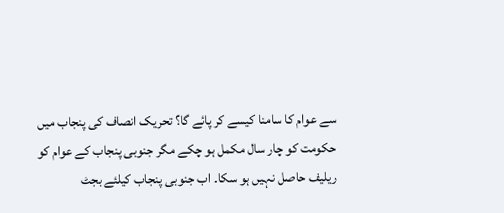سے عوام کا سامنا کیسے کر پائے گا؟ تحریک انصاف کی پنجاب میں حکومت کو چار سال مکمل ہو چکے مگر جنوبی پنجاب کے عوام کو ریلیف حاصل نہیں ہو سکا۔ اب جنوبی پنجاب کیلئے بجٹ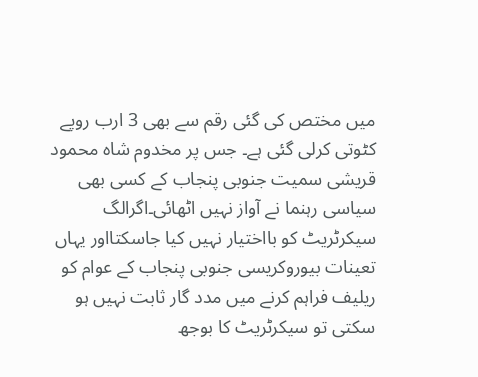میں مختص کی گئی رقم سے بھی 3 ارب روپے کٹوتی کرلی گئی ہے۔ جس پر مخدوم شاہ محمود قریشی سمیت جنوبی پنجاب کے کسی بھی سیاسی رہنما نے آواز نہیں اٹھائی۔اگرالگ سیکرٹریٹ کو بااختیار نہیں کیا جاسکتااور یہاں تعینات بیوروکریسی جنوبی پنجاب کے عوام کو ریلیف فراہم کرنے میں مدد گار ثابت نہیں ہو سکتی تو سیکرٹریٹ کا بوجھ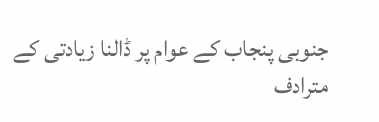جنوبی پنجاب کے عوام پر ڈالنا زیادتی کے مترادف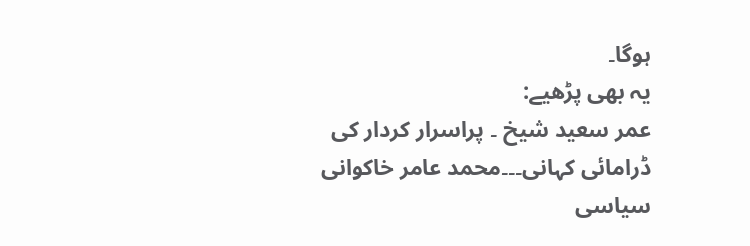ہوگا۔
یہ بھی پڑھیے:
عمر سعید شیخ ۔ پراسرار کردار کی ڈرامائی کہانی۔۔۔محمد عامر خاکوانی
سیاسی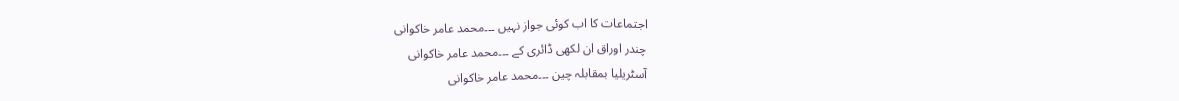اجتماعات کا اب کوئی جواز نہیں ۔۔۔محمد عامر خاکوانی
چندر اوراق ان لکھی ڈائری کے ۔۔۔محمد عامر خاکوانی
آسٹریلیا بمقابلہ چین ۔۔۔محمد عامر خاکوانی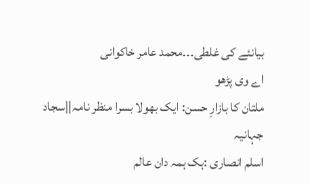بیانئے کی غلطی۔۔۔محمد عامر خاکوانی
اے وی پڑھو
ملتان کا بازارِ حسن: ایک بھولا بسرا منظر نامہ||سجاد جہانیہ
اسلم انصاری :ہک ہمہ دان عالم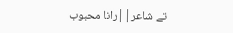تے شاعر||رانا محبوب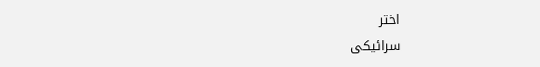اختر
سرائیکی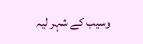وسیب کے شہر لیہ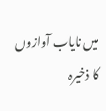میں نایاب آوازوں کا ذخیرہ